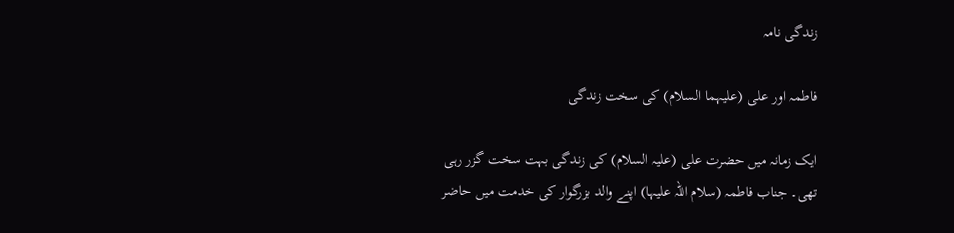زندگی نامہ

فاطمہ اور علی (علیہما السلام) کی سخت زندگی

ایک زمانہ میں حضرت علی (علیہ السلام) کی زندگی بہت سخت گزر رہی تھی۔ جناب فاطمہ (سلام اللہ علیہا) اپنے والد بزرگوار کی خدمت میں حاضر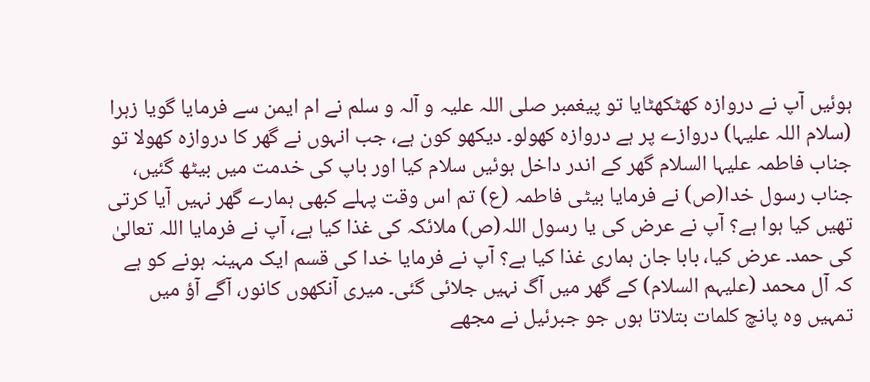ہوئیں آپ نے دروازہ کھٹکھٹایا تو پیغمبر صلی اللہ علیہ و آلہ و سلم نے ام ایمن سے فرمایا گویا زہرا (سلام اللہ علیہا) دروازے پر ہے دروازہ کھولو۔ دیکھو کون ہے، جب انہوں نے گھر کا دروازہ کھولا تو جناب فاطمہ علیہا السلام گھر کے اندر داخل ہوئیں سلام کیا اور باپ کی خدمت میں بیٹھ گئیں، جناب رسول خدا(ص) نے فرمایا بیٹی فاطمہ (ع) تم اس وقت پہلے کبھی ہمارے گھر نہیں آیا کرتی تھیں کیا ہوا ہے؟ آپ نے عرض کی یا رسول اللہ(ص) ملائکہ کی غذا کیا ہے، آپ نے فرمایا اللہ تعالیٰ کی حمد۔ عرض کیا، بابا جان ہماری غذا کیا ہے؟ آپ نے فرمایا خدا کی قسم ایک مہینہ ہونے کو ہے کہ آل محمد (علیہم السلام) کے گھر میں آگ نہیں جلائی گئی۔ میری آنکھوں کانور، آگے آؤ میں تمہیں وہ پانچ کلمات بتلاتا ہوں جو جبرئیل نے مجھے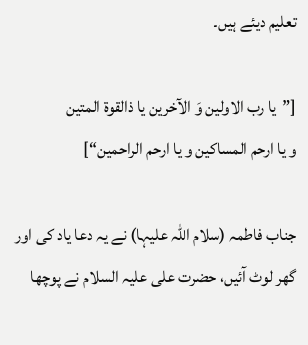تعلیم دیئے ہیں۔

[”یا رب الاولین وَ الآخرین یا ذالقوة المتین
و یا ارحم المساکین و یا ارحم الراحمین“]

جناب فاطمہ (سلام اللہ علیہا) نے یہ دعا یاد کی اور گھر لوٹ آئیں، حضرت علی علیہ السلام نے پوچھا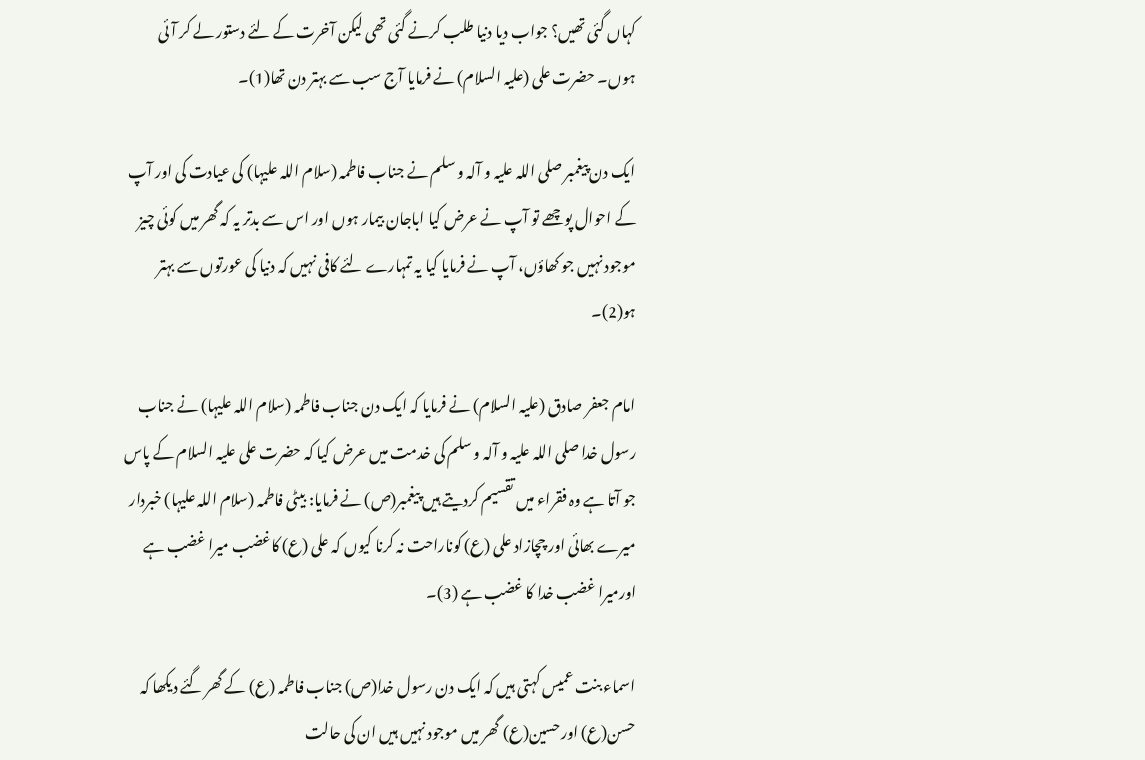کہاں گئی تھیں؟ جواب دیا دنیا طلب کرنے گئی تھی لیکن آخرت کے لئے دستور لے کر آئی ہوں۔ حضرت علی (علیہ السلام) نے فرمایا آج سب سے بہتر دن تھا(1)۔

ایک دن پیغمبر صلی اللہ علیہ و آلہ و سلم نے جناب فاطمہ (سلام اللہ علیہا) کی عیادت کی اور آپ کے احوال پوچھے تو آپ نے عرض کیا اباجان بیمار ہوں اور اس سے بدتر یہ کہ گھر میں کوئی چیز موجود نہیں جو کھاؤں، آپ نے فرمایا کیا یہ تمہارے لئے کافی نہیں کہ دنیا کی عورتوں سے بہتر ہو(2)۔

امام جعفر صادق (علیہ السلام) نے فرمایا کہ ایک دن جناب فاطمہ (سلام اللہ علیہا) نے جناب رسول خدا صلی اللہ علیہ و آلہ و سلم کی خدمت میں عرض کیا کہ حضرت علی علیہ السلام کے پاس جو آتا ہے وہ فقراء میں تقسیم کردیتے ہیں پیغمبر(ص) نے فرمایا: بیٹی فاطمہ (سلام اللہ علیہا) خبردار میرے بھائی اور چچازاد علی (ع) کوناراحت نہ کرنا کیوں کہ علی (ع) کاغضب میرا غضب ہے اورمیرا غضب خدا کا غضب ہے (3)۔

اسماء بنت عمیس کہتی ہیں کہ ایک دن رسول خدا(ص) جناب فاطمہ (ع) کے گھر گئے دیکھا کہ حسن(ع) اور حسین(ع) گھر میں موجود نہیں ہیں ان کی حالت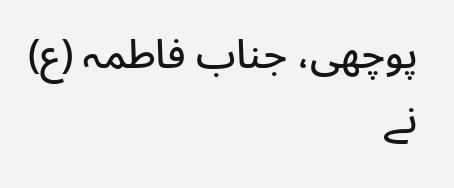پوچھی، جناب فاطمہ (ع) نے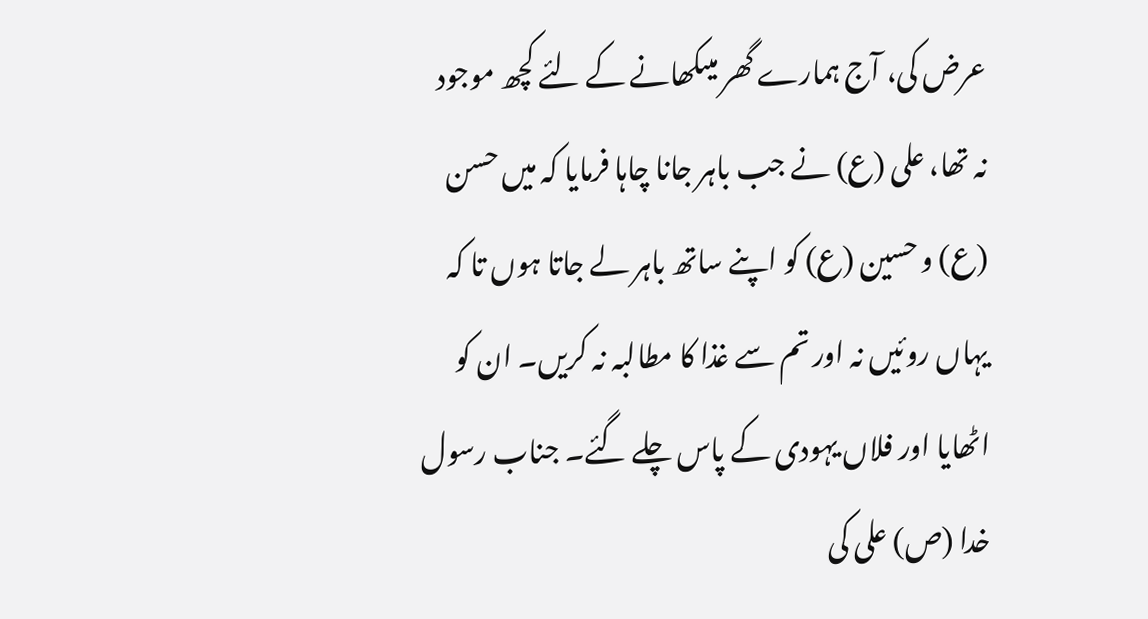عرض کی، آج ہمارے گھر میںکھانے کے لئے کچھ موجود نہ تھا، علی (ع) نے جب باہر جانا چاہا فرمایا کہ میں حسن (ع) و حسین (ع) کو اپنے ساتھ باہر لے جاتا ہوں تا کہ یہاں روئیں نہ اور تم سے غذا کا مطالبہ نہ کریں۔ ان کو اٹھایا اور فلاں یہودی کے پاس چلے گئے۔ جناب رسول خدا (ص) علی کی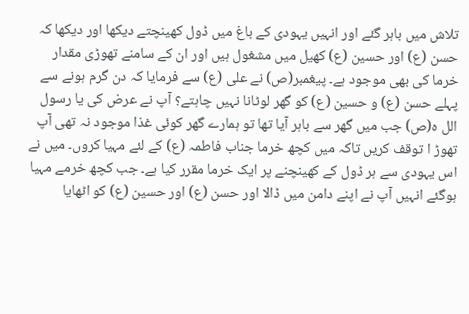تلاش میں باہر گئے اور انہیں یہودی کے باغ میں ڈول کھینچتے دیکھا اور دیکھا کہ حسن (ع) اور حسین (ع) کھیل میں مشغول ہیں اور ان کے سامنے تھوڑی مقدار خرما کی بھی موجود ہے۔ پیغمبر(ص) نے علی (ع) سے فرمایا کہ دن گرم ہونے سے پہلے حسن (ع) و حسین (ع) کو گھر لوٹانا نہیں چاہتے؟ آپ نے عرض کی یا رسول الل ہ(ص) جب میں گھر سے باہر آیا تھا تو ہمارے گھر کوئی غذا موجود نہ تھی آپ تھوڑ ا توقف کریں تاکہ میں کچھ خرما جناب فاطمہ (ع) کے لئے مہیا کروں۔ میں نے اس یہودی سے ہر ڈول کے کھینچنے پر ایک خرما مقرر کیا ہے۔ جب کچھ خرمے مہیا ہوگئے انہیں آپ نے اپنے دامن میں ڈالا اور حسن (ع) اور حسین (ع) کو اٹھایا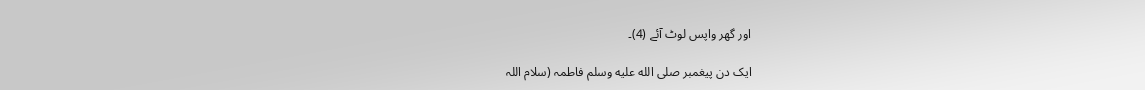اور گھر واپس لوٹ آئے (4)۔

ایک دن پیغمبر صلى الله عليه وسلم فاطمہ (سلام اللہ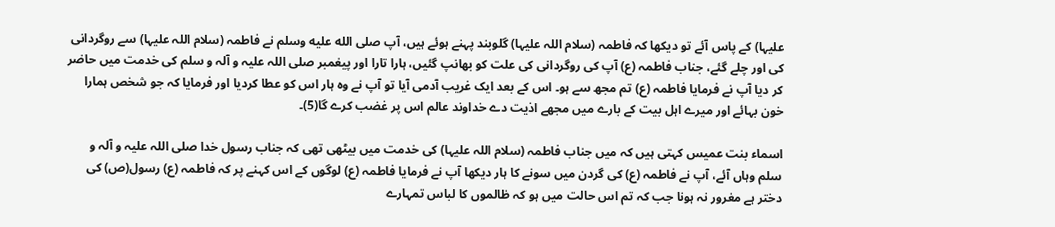علیہا) کے پاس آئے تو دیکھا کہ فاطمہ (سلام اللہ علیہا) گلوبند پہنے ہوئے ہیں، آپ صلى الله عليه وسلم نے فاطمہ (سلام اللہ علیہا) سے روگردانی کی اور چلے گئے، جناب فاطمہ (ع) آپ کی روگردانی کی علت کو بھانپ گئیں، ہارا تارا اور پیغمبر صلی اللہ علیہ و آلہ و سلم کی خدمت میں حاضر کر دیا آپ نے فرمایا فاطمہ (ع) تم مجھ سے ہو۔ اس کے بعد ایک غریب آدمی آیا تو آپ نے وہ ہار اس کو عطا کردیا اور فرمایا کہ جو شخص ہمارا خون بہائے اور میرے اہل بیت کے بارے میں مجھے اذیت دے خداوند عالم اس پر غضب کرے گا(5)۔

اسماء بنت عمیس کہتی ہیں کہ میں جناب فاطمہ (سلام اللہ علیہا) کی خدمت میں بیٹھی تھی کہ جناب رسول خدا صلی اللہ علیہ و آلہ و سلم وہاں آئے، آپ نے فاطمہ (ع) کی گردن میں سونے کا ہار دیکھا آپ نے فرمایا فاطمہ (ع) لوگوں کے اس کہنے پر کہ فاطمہ (ع) رسول(ص) کی دختر ہے مغرور نہ ہونا جب کہ تم اس حالت میں ہو کہ ظالموں کا لباس تمہارے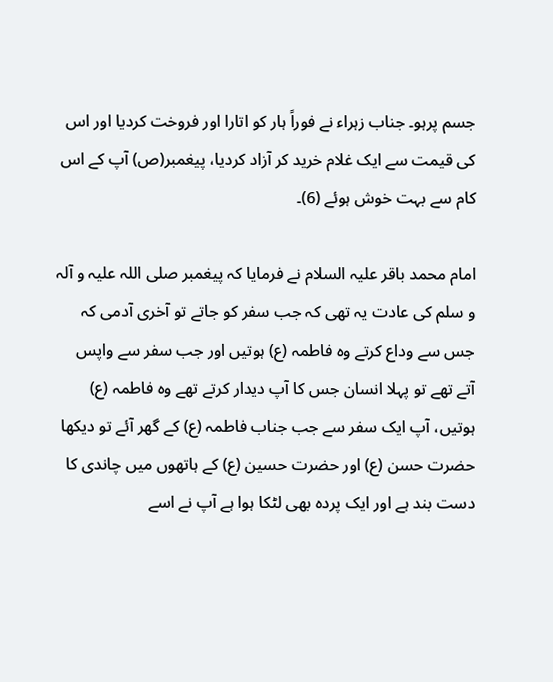جسم پرہو۔ جناب زہراء نے فوراً ہار کو اتارا اور فروخت کردیا اور اس کی قیمت سے ایک غلام خرید کر آزاد کردیا، پیغمبر(ص) آپ کے اس کام سے بہت خوش ہوئے (6)۔

امام محمد باقر علیہ السلام نے فرمایا کہ پیغمبر صلی اللہ علیہ و آلہ و سلم کی عادت یہ تھی کہ جب سفر کو جاتے تو آخری آدمی کہ جس سے وداع کرتے وہ فاطمہ (ع) ہوتیں اور جب سفر سے واپس آتے تھے تو پہلا انسان جس کا آپ دیدار کرتے تھے وہ فاطمہ (ع) ہوتیں، آپ ایک سفر سے جب جناب فاطمہ (ع) کے گھر آئے تو دیکھا حضرت حسن (ع) اور حضرت حسین (ع) کے ہاتھوں میں چاندی کا دست بند ہے اور ایک پردہ بھی لٹکا ہوا ہے آپ نے اسے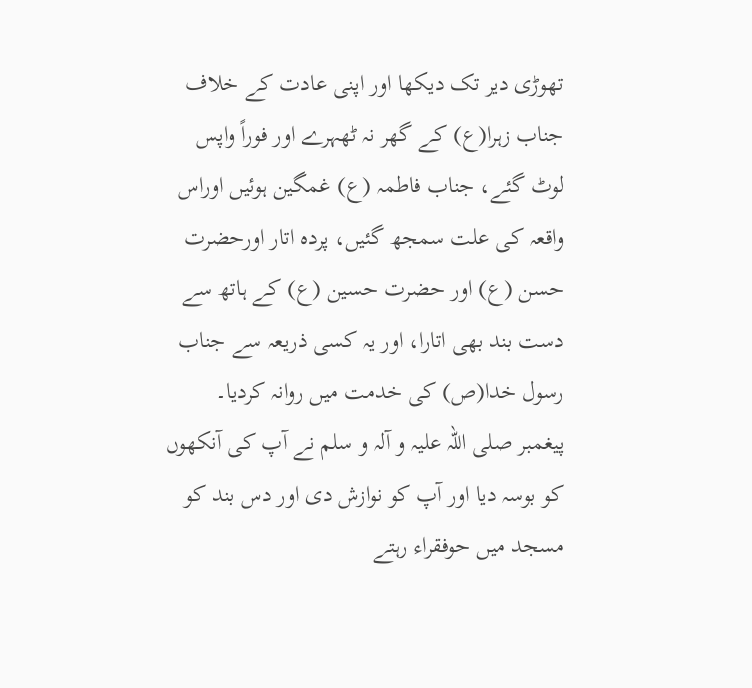تھوڑی دیر تک دیکھا اور اپنی عادت کے خلاف جناب زہرا(ع) کے گھر نہ ٹھہرے اور فوراً واپس لوٹ گئے، جناب فاطمہ (ع) غمگین ہوئیں اوراس واقعہ کی علت سمجھ گئیں، پردہ اتار اورحضرت حسن (ع) اور حضرت حسین (ع) کے ہاتھ سے دست بند بھی اتارا، اور یہ کسی ذریعہ سے جناب رسول خدا(ص) کی خدمت میں روانہ کردیا۔ پیغمبر صلی اللہ علیہ و آلہ و سلم نے آپ کی آنکھوں کو بوسہ دیا اور آپ کو نوازش دی اور دس بند کو مسجد میں حوفقراء رہتے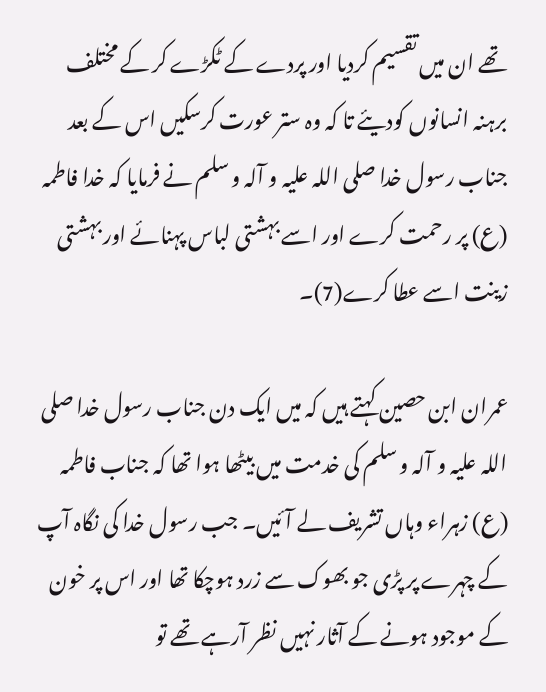تھے ان میں تقسیم کردیا اور پردے کے ٹکڑے کر کے مختلف برہنہ انسانوں کودیئے تا کہ وہ ستر عورت کرسکیں اس کے بعد جناب رسول خدا صلی اللہ علیہ و آلہ و سلم نے فرمایا کہ خدا فاطمہ (ع) پر رحمت کرے اور اسے بہشتی لباس پہنائے اور بہشتی زینت اسے عطا کرے(7)۔

عمران ابن حصین کہتے ہیں کہ میں ایک دن جناب رسول خدا صلی اللہ علیہ و آلہ و سلم کی خدمت میں بیٹھا ہوا تھا کہ جناب فاطمہ (ع) زہراء وہاں تشریف لے آئیں۔ جب رسول خدا کی نگاہ آپ کے چہرے پر پڑی جو بھوک سے زرد ہوچکا تھا اور اس پر خون کے موجود ہونے کے آثار نہیں نظر آرہے تھے تو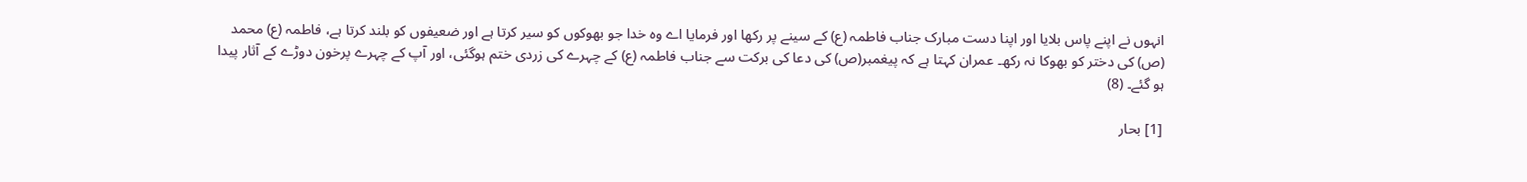انہوں نے اپنے پاس بلایا اور اپنا دست مبارک جناب فاطمہ (ع) کے سینے پر رکھا اور فرمایا اے وہ خدا جو بھوکوں کو سیر کرتا ہے اور ضعیفوں کو بلند کرتا ہے، فاطمہ (ع) محمد (ص) کی دختر کو بھوکا نہ رکھ۔ عمران کہتا ہے کہ پیغمبر(ص) کی دعا کی برکت سے جناب فاطمہ (ع) کے چہرے کی زردی ختم ہوگئی، اور آپ کے چہرے پرخون دوڑے کے آثار پیدا ہو گئے۔ (8)

[1] بحار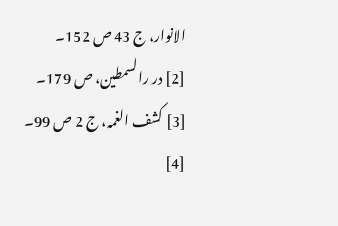الانوار، ج 43 ص 152۔
[2] در رالسمطین، ص 179۔
[3] کشف الغمہ، ج 2 ص 99۔
[4]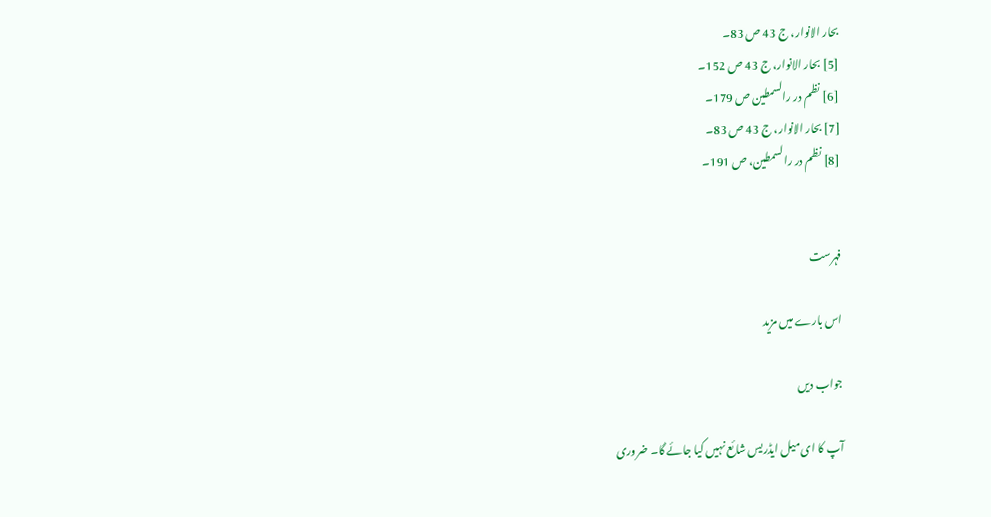بحار الانوار، ج 43 ص 83۔
[5] بحار الانوار، ج 43 ص 152۔
[6] نظم در رالسمطین ص 179۔
[7] بحار الانوار، ج 43 ص 83۔
[8] نظم در رالسمطین، ص 191۔


فہرست

اس بارے میں مزید

جواب دیں

آپ کا ای میل ایڈریس شائع نہیں کیا جائے گا۔ ضروری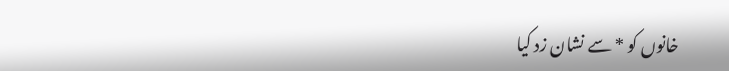خانوں کو * سے نشان زد کیا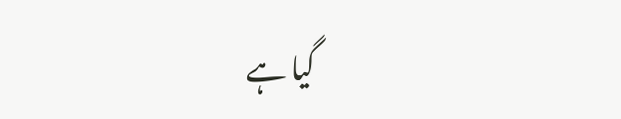گیا ہے